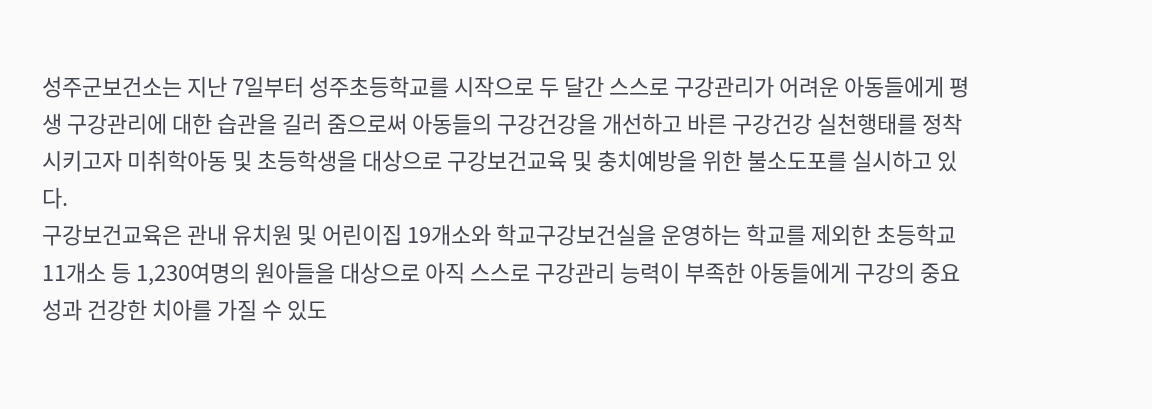성주군보건소는 지난 7일부터 성주초등학교를 시작으로 두 달간 스스로 구강관리가 어려운 아동들에게 평생 구강관리에 대한 습관을 길러 줌으로써 아동들의 구강건강을 개선하고 바른 구강건강 실천행태를 정착시키고자 미취학아동 및 초등학생을 대상으로 구강보건교육 및 충치예방을 위한 불소도포를 실시하고 있다.
구강보건교육은 관내 유치원 및 어린이집 19개소와 학교구강보건실을 운영하는 학교를 제외한 초등학교 11개소 등 1,230여명의 원아들을 대상으로 아직 스스로 구강관리 능력이 부족한 아동들에게 구강의 중요성과 건강한 치아를 가질 수 있도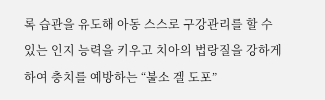록 습관을 유도해 아동 스스로 구강관리를 할 수 있는 인지 능력을 키우고 치아의 법랑질을 강하게 하여 충치를 예방하는 “불소 겔 도포”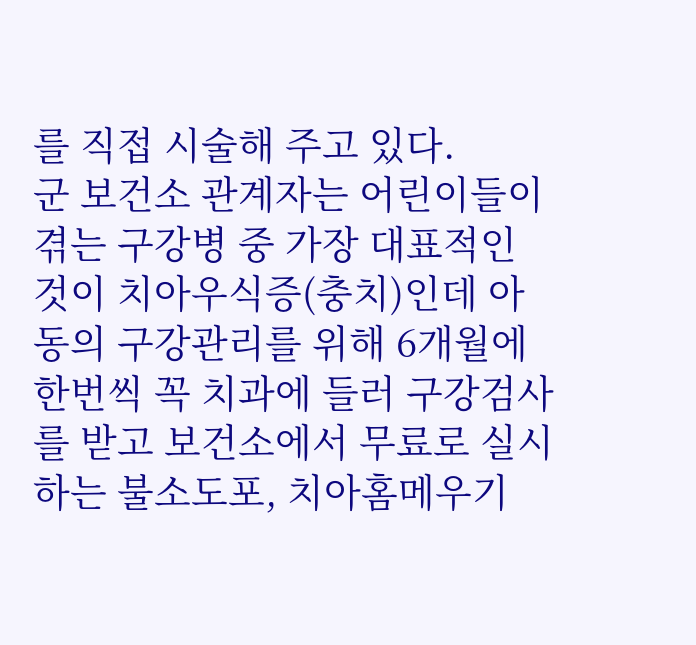를 직접 시술해 주고 있다.
군 보건소 관계자는 어린이들이 겪는 구강병 중 가장 대표적인 것이 치아우식증(충치)인데 아동의 구강관리를 위해 6개월에 한번씩 꼭 치과에 들러 구강검사를 받고 보건소에서 무료로 실시하는 불소도포, 치아홈메우기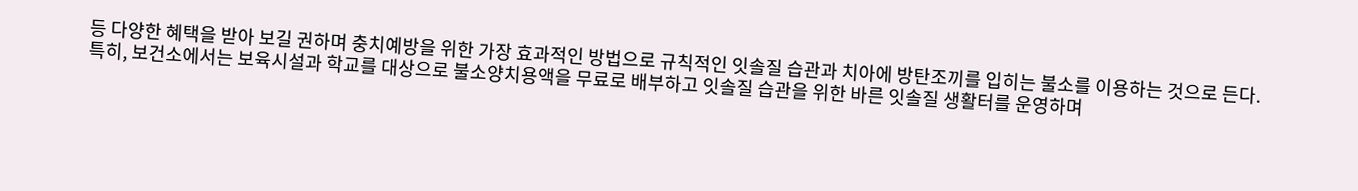등 다양한 혜택을 받아 보길 권하며 충치예방을 위한 가장 효과적인 방법으로 규칙적인 잇솔질 습관과 치아에 방탄조끼를 입히는 불소를 이용하는 것으로 든다.
특히, 보건소에서는 보육시설과 학교를 대상으로 불소양치용액을 무료로 배부하고 잇솔질 습관을 위한 바른 잇솔질 생활터를 운영하며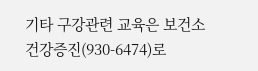기타 구강관련 교육은 보건소 건강증진(930-6474)로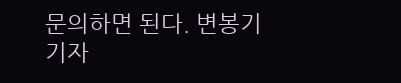문의하면 된다. 변봉기 기자